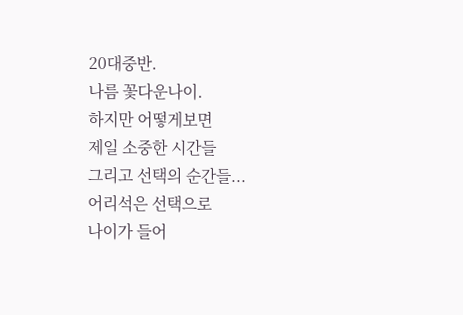20대중반.
나름 꽃다운나이.
하지만 어떻게보면
제일 소중한 시간들
그리고 선택의 순간들...
어리석은 선택으로
나이가 들어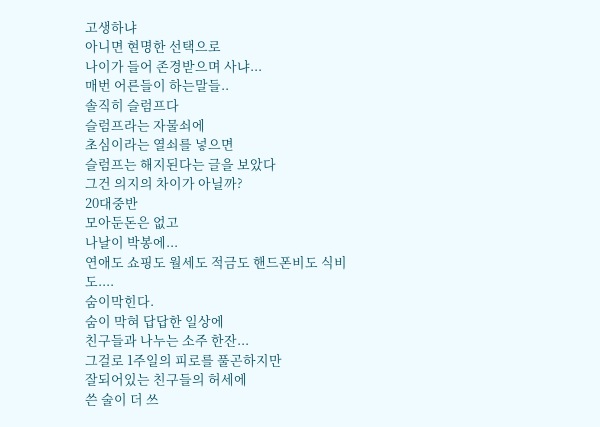고생하냐
아니면 현명한 선택으로
나이가 들어 존경받으며 사냐...
매번 어른들이 하는말들..
솔직히 슬럼프다
슬럼프라는 자물쇠에
초심이라는 열쇠를 넣으면
슬럼프는 해지된다는 글을 보았다
그건 의지의 차이가 아닐까?
20대중반
모아둔돈은 없고
나날이 박봉에...
연애도 쇼핑도 월세도 적금도 핸드폰비도 식비도....
숨이막힌다.
숨이 막혀 답답한 일상에
친구들과 나누는 소주 한잔...
그걸로 1주일의 피로를 풀곤하지만
잘되어있는 친구들의 허세에
쓴 술이 더 쓰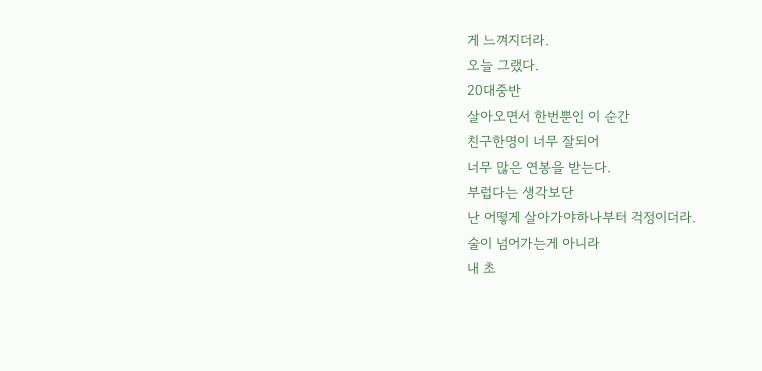게 느껴지더라.
오늘 그랬다.
20대중반
살아오면서 한번뿐인 이 순간
친구한명이 너무 잘되어
너무 많은 연봉을 받는다.
부럽다는 생각보단
난 어떻게 살아가야하나부터 걱정이더라.
술이 넘어가는게 아니라
내 초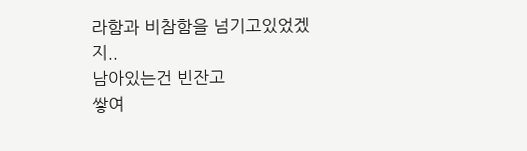라함과 비참함을 넘기고있었겠지..
남아있는건 빈잔고
쌓여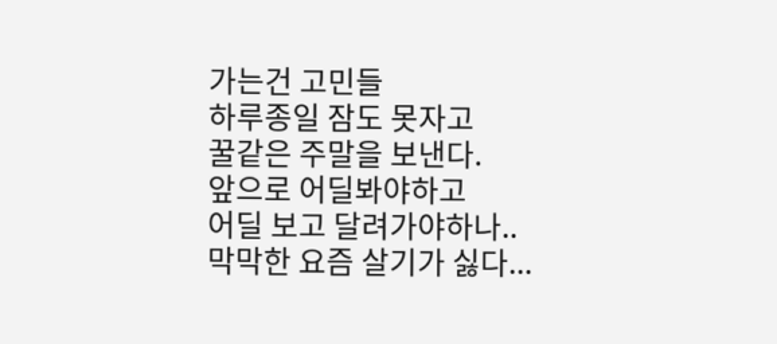가는건 고민들
하루종일 잠도 못자고
꿀같은 주말을 보낸다.
앞으로 어딜봐야하고
어딜 보고 달려가야하나..
막막한 요즘 살기가 싫다...